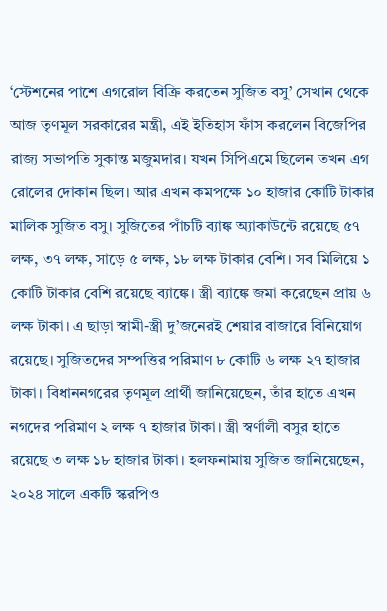‘স্টেশনের পাশে এগরোল বিক্রি করতেন সুজিত বসু’ সেখান থেকে আজ তৃণমূল সরকারের মন্ত্রী, এই ইতিহাস ফাঁস করলেন বিজেপির রাজ্য সভাপতি সুকান্ত মজুমদার। যখন সিপিএমে ছিলেন তখন এগ রোলের দোকান ছিল। আর এখন কমপক্ষে ১০ হাজার কোটি টাকার মালিক সুজিত বসু। সুজিতের পাঁচটি ব্যাঙ্ক অ্যাকাউন্টে রয়েছে ৫৭ লক্ষ, ৩৭ লক্ষ, সাড়ে ৫ লক্ষ, ১৮ লক্ষ টাকার বেশি। সব মিলিয়ে ১ কোটি টাকার বেশি রয়েছে ব্যাঙ্কে। স্ত্রী ব্যাঙ্কে জমা করেছেন প্রায় ৬ লক্ষ টাকা। এ ছাড়া স্বামী-স্ত্রী দু’জনেরই শেয়ার বাজারে বিনিয়োগ রয়েছে। সুজিতদের সম্পত্তির পরিমাণ ৮ কোটি ৬ লক্ষ ২৭ হাজার টাকা। বিধাননগরের তৃণমূল প্রার্থী জানিয়েছেন, তাঁর হাতে এখন নগদের পরিমাণ ২ লক্ষ ৭ হাজার টাকা। স্ত্রী স্বর্ণালী বসুর হাতে রয়েছে ৩ লক্ষ ১৮ হাজার টাকা। হলফনামায় সুজিত জানিয়েছেন, ২০২৪ সালে একটি স্করপিও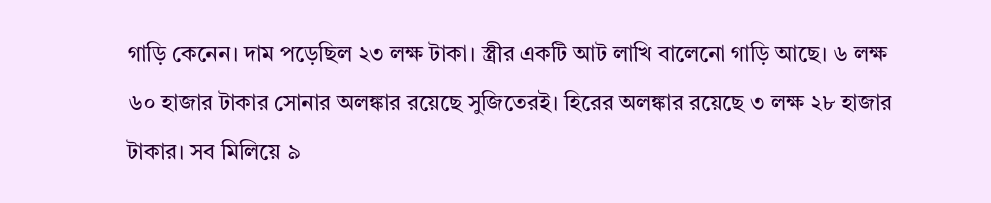গাড়ি কেনেন। দাম পড়েছিল ২৩ লক্ষ টাকা। স্ত্রীর একটি আট লাখি বালেনো গাড়ি আছে। ৬ লক্ষ ৬০ হাজার টাকার সোনার অলঙ্কার রয়েছে সুজিতেরই। হিরের অলঙ্কার রয়েছে ৩ লক্ষ ২৮ হাজার টাকার। সব মিলিয়ে ৯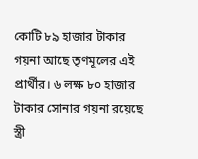কোটি ৮৯ হাজার টাকার গয়না আছে তৃণমূলের এই প্রার্থীর। ৬ লক্ষ ৮০ হাজার টাকার সোনার গয়না রয়েছে স্ত্রী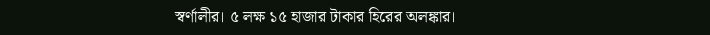স্বর্ণালীর। ৫ লক্ষ ১৫ হাজার টাকার হিরের অলঙ্কার।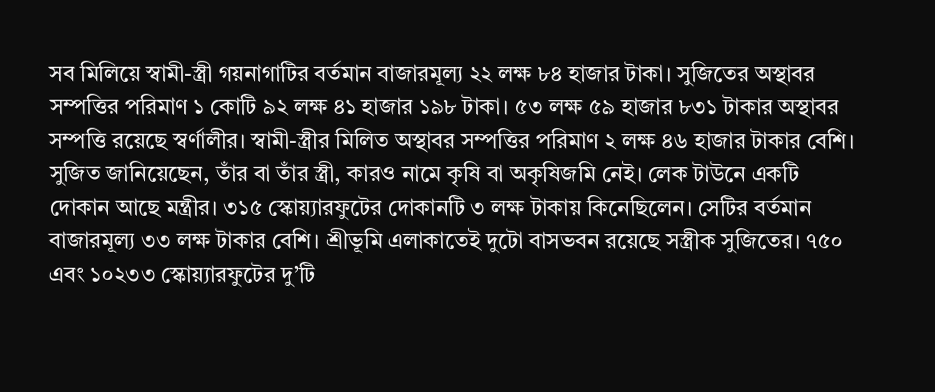সব মিলিয়ে স্বামী-স্ত্রী গয়নাগাটির বর্তমান বাজারমূল্য ২২ লক্ষ ৮৪ হাজার টাকা। সুজিতের অস্থাবর সম্পত্তির পরিমাণ ১ কোটি ৯২ লক্ষ ৪১ হাজার ১৯৮ টাকা। ৫৩ লক্ষ ৫৯ হাজার ৮৩১ টাকার অস্থাবর সম্পত্তি রয়েছে স্বর্ণালীর। স্বামী-স্ত্রীর মিলিত অস্থাবর সম্পত্তির পরিমাণ ২ লক্ষ ৪৬ হাজার টাকার বেশি। সুজিত জানিয়েছেন, তাঁর বা তাঁর স্ত্রী, কারও নামে কৃষি বা অকৃষিজমি নেই। লেক টাউনে একটি দোকান আছে মন্ত্রীর। ৩১৫ স্কোয়্যারফুটের দোকানটি ৩ লক্ষ টাকায় কিনেছিলেন। সেটির বর্তমান বাজারমূল্য ৩৩ লক্ষ টাকার বেশি। শ্রীভূমি এলাকাতেই দুটো বাসভবন রয়েছে সস্ত্রীক সুজিতের। ৭৫০ এবং ১০২৩৩ স্কোয়্যারফুটের দু’টি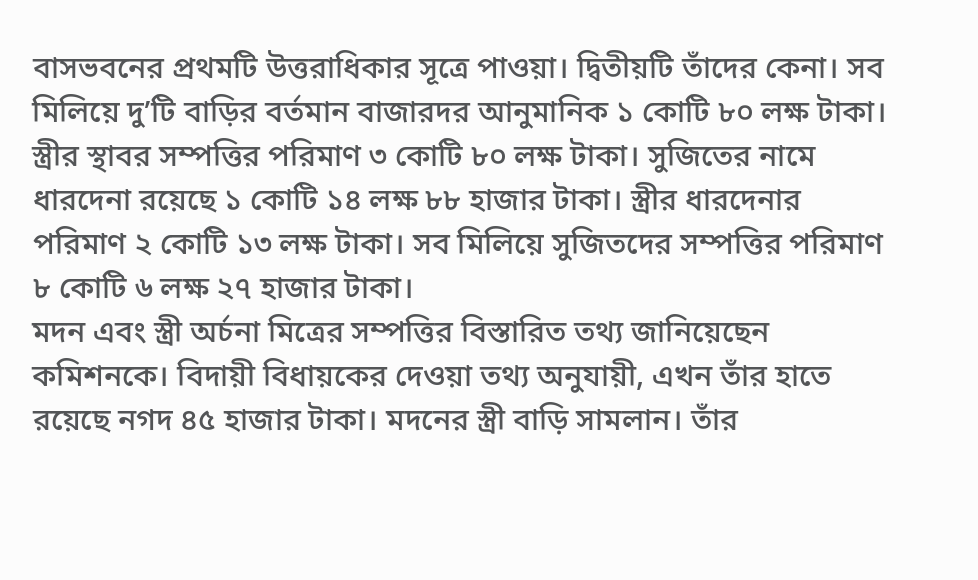বাসভবনের প্রথমটি উত্তরাধিকার সূত্রে পাওয়া। দ্বিতীয়টি তাঁদের কেনা। সব মিলিয়ে দু’টি বাড়ির বর্তমান বাজারদর আনুমানিক ১ কোটি ৮০ লক্ষ টাকা। স্ত্রীর স্থাবর সম্পত্তির পরিমাণ ৩ কোটি ৮০ লক্ষ টাকা। সুজিতের নামে ধারদেনা রয়েছে ১ কোটি ১৪ লক্ষ ৮৮ হাজার টাকা। স্ত্রীর ধারদেনার পরিমাণ ২ কোটি ১৩ লক্ষ টাকা। সব মিলিয়ে সুজিতদের সম্পত্তির পরিমাণ ৮ কোটি ৬ লক্ষ ২৭ হাজার টাকা।
মদন এবং স্ত্রী অর্চনা মিত্রের সম্পত্তির বিস্তারিত তথ্য জানিয়েছেন কমিশনকে। বিদায়ী বিধায়কের দেওয়া তথ্য অনুযায়ী, এখন তাঁর হাতে রয়েছে নগদ ৪৫ হাজার টাকা। মদনের স্ত্রী বাড়ি সামলান। তাঁর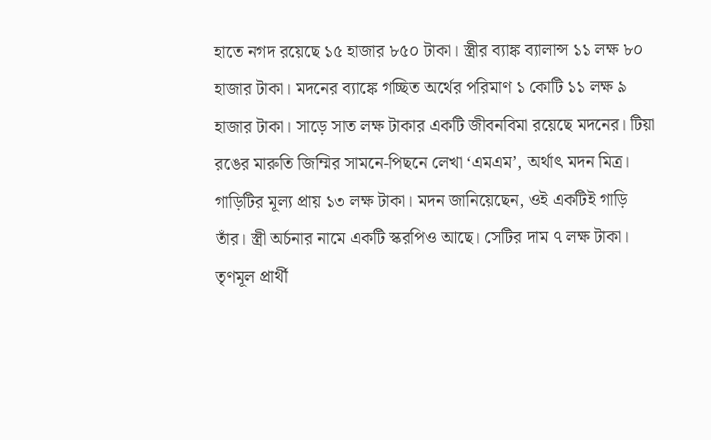হাতে নগদ রয়েছে ১৫ হাজার ৮৫০ টাকা। স্ত্রীর ব্যাঙ্ক ব্যালান্স ১১ লক্ষ ৮০ হাজার টাকা। মদনের ব্যাঙ্কে গচ্ছিত অর্থের পরিমাণ ১ কোটি ১১ লক্ষ ৯ হাজার টাকা। সাড়ে সাত লক্ষ টাকার একটি জীবনবিমা রয়েছে মদনের। টিয়া রঙের মারুতি জিম্মির সামনে-পিছনে লেখা ‘এমএম’, অর্থাৎ মদন মিত্র। গাড়িটির মূল্য প্রায় ১৩ লক্ষ টাকা। মদন জানিয়েছেন, ওই একটিই গাড়ি তাঁর। স্ত্রী অর্চনার নামে একটি স্করপিও আছে। সেটির দাম ৭ লক্ষ টাকা। তৃণমূল প্রার্থী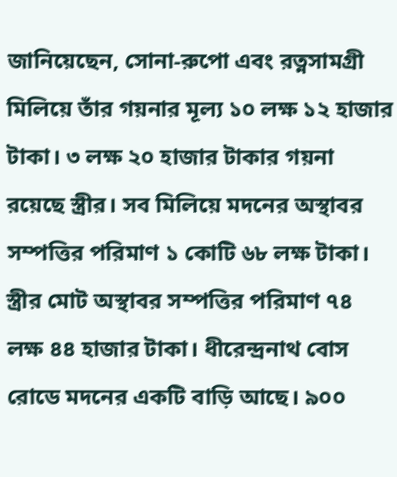জানিয়েছেন, সোনা-রুপো এবং রত্নসামগ্রী মিলিয়ে তাঁর গয়নার মূল্য ১০ লক্ষ ১২ হাজার টাকা। ৩ লক্ষ ২০ হাজার টাকার গয়না রয়েছে স্ত্রীর। সব মিলিয়ে মদনের অস্থাবর সম্পত্তির পরিমাণ ১ কোটি ৬৮ লক্ষ টাকা। স্ত্রীর মোট অস্থাবর সম্পত্তির পরিমাণ ৭৪ লক্ষ ৪৪ হাজার টাকা। ধীরেন্দ্রনাথ বোস রোডে মদনের একটি বাড়ি আছে। ৯০০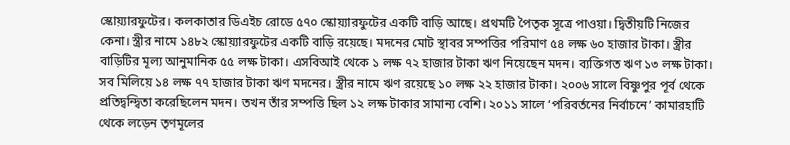স্কোয়্যারফুটের। কলকাতার ডিএইচ রোডে ৫৭০ স্কোয়্যারফুটের একটি বাড়ি আছে। প্রথমটি পৈতৃক সূত্রে পাওয়া। দ্বিতীয়টি নিজের কেনা। স্ত্রীর নামে ১৪৮২ স্কোয়্যারফুটের একটি বাড়ি রয়েছে। মদনের মোট স্থাবর সম্পত্তির পরিমাণ ৫৪ লক্ষ ৬০ হাজার টাকা। স্ত্রীর বাড়িটির মূল্য আনুমানিক ৫৫ লক্ষ টাকা। এসবিআই থেকে ১ লক্ষ ৭২ হাজার টাকা ঋণ নিয়েছেন মদন। ব্যক্তিগত ঋণ ১৩ লক্ষ টাকা। সব মিলিয়ে ১৪ লক্ষ ৭৭ হাজার টাকা ঋণ মদনের। স্ত্রীর নামে ঋণ রয়েছে ১০ লক্ষ ২২ হাজার টাকা। ২০০৬ সালে বিষ্ণুপুর পূর্ব থেকে প্রতিদ্বন্দ্বিতা করেছিলেন মদন। তখন তাঁর সম্পত্তি ছিল ১২ লক্ষ টাকার সামান্য বেশি। ২০১১ সালে ‘পরিবর্তনের নির্বাচনে’ কামারহাটি থেকে লড়েন তৃণমূলের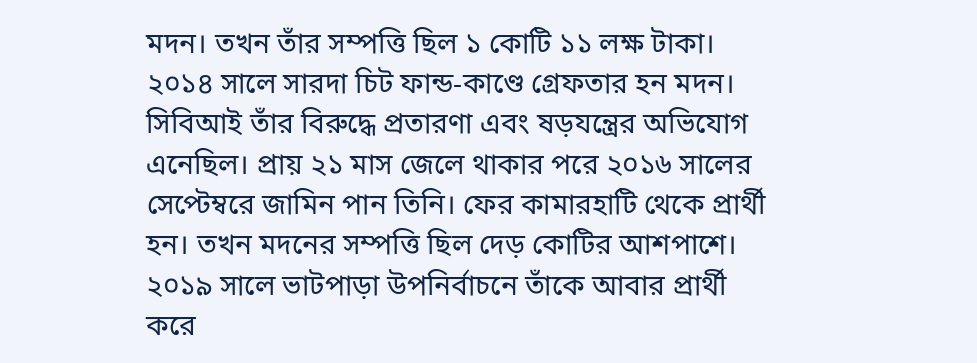মদন। তখন তাঁর সম্পত্তি ছিল ১ কোটি ১১ লক্ষ টাকা। ২০১৪ সালে সারদা চিট ফান্ড-কাণ্ডে গ্রেফতার হন মদন। সিবিআই তাঁর বিরুদ্ধে প্রতারণা এবং ষড়যন্ত্রের অভিযোগ এনেছিল। প্রায় ২১ মাস জেলে থাকার পরে ২০১৬ সালের সেপ্টেম্বরে জামিন পান তিনি। ফের কামারহাটি থেকে প্রার্থী হন। তখন মদনের সম্পত্তি ছিল দেড় কোটির আশপাশে। ২০১৯ সালে ভাটপাড়া উপনির্বাচনে তাঁকে আবার প্রার্থী করে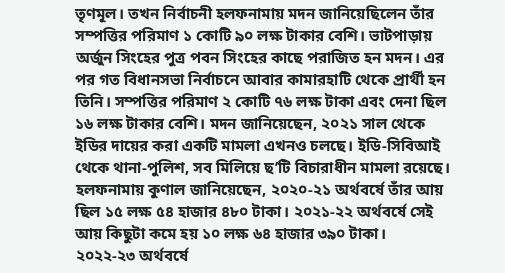তৃণমূল। তখন নির্বাচনী হলফনামায় মদন জানিয়েছিলেন তাঁর সম্পত্তির পরিমাণ ১ কোটি ৯০ লক্ষ টাকার বেশি। ভাটপাড়ায় অর্জুন সিংহের পুত্র পবন সিংহের কাছে পরাজিত হন মদন। এর পর গত বিধানসভা নির্বাচনে আবার কামারহাটি থেকে প্রার্থী হন তিনি। সম্পত্তির পরিমাণ ২ কোটি ৭৬ লক্ষ টাকা এবং দেনা ছিল ১৬ লক্ষ টাকার বেশি। মদন জানিয়েছেন, ২০২১ সাল থেকে ইডির দায়ের করা একটি মামলা এখনও চলছে। ইডি-সিবিআই থেকে থানা-পুলিশ, সব মিলিয়ে ছ’টি বিচারাধীন মামলা রয়েছে।
হলফনামায় কুণাল জানিয়েছেন, ২০২০-২১ অর্থবর্ষে তাঁর আয় ছিল ১৫ লক্ষ ৫৪ হাজার ৪৮০ টাকা। ২০২১-২২ অর্থবর্ষে সেই আয় কিছুটা কমে হয় ১০ লক্ষ ৬৪ হাজার ৩৯০ টাকা। ২০২২-২৩ অর্থবর্ষে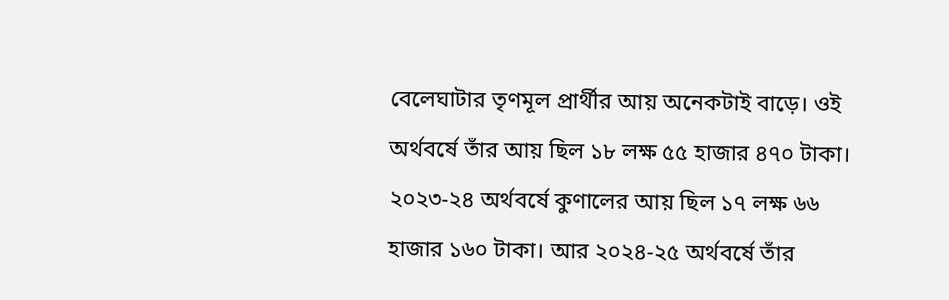বেলেঘাটার তৃণমূল প্রার্থীর আয় অনেকটাই বাড়ে। ওই অর্থবর্ষে তাঁর আয় ছিল ১৮ লক্ষ ৫৫ হাজার ৪৭০ টাকা। ২০২৩-২৪ অর্থবর্ষে কুণালের আয় ছিল ১৭ লক্ষ ৬৬ হাজার ১৬০ টাকা। আর ২০২৪-২৫ অর্থবর্ষে তাঁর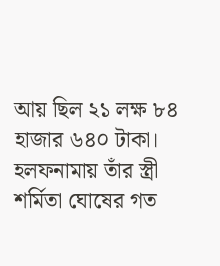আয় ছিল ২১ লক্ষ ৮৪ হাজার ৬৪০ টাকা। হলফনামায় তাঁর স্ত্রী শর্মিতা ঘোষের গত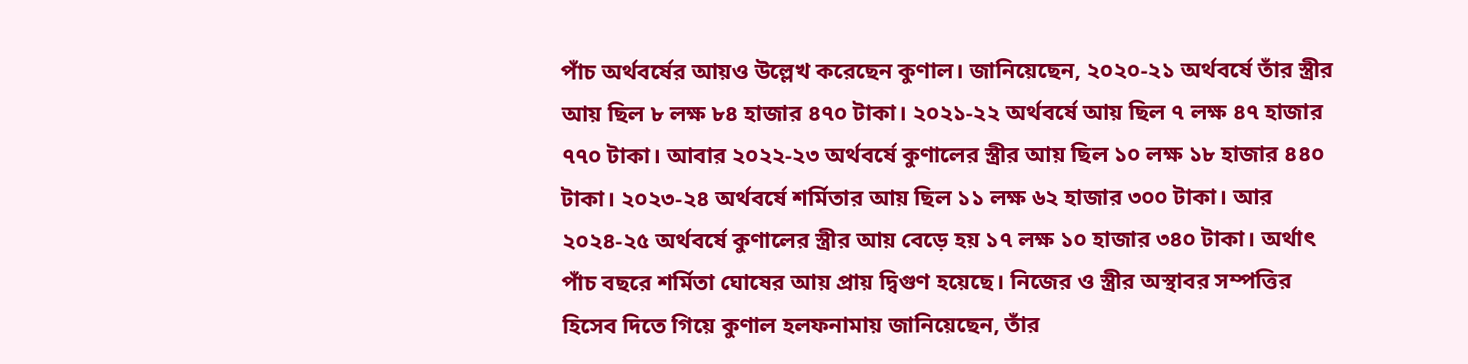পাঁচ অর্থবর্ষের আয়ও উল্লেখ করেছেন কুণাল। জানিয়েছেন, ২০২০-২১ অর্থবর্ষে তাঁর স্ত্রীর আয় ছিল ৮ লক্ষ ৮৪ হাজার ৪৭০ টাকা। ২০২১-২২ অর্থবর্ষে আয় ছিল ৭ লক্ষ ৪৭ হাজার ৭৭০ টাকা। আবার ২০২২-২৩ অর্থবর্ষে কুণালের স্ত্রীর আয় ছিল ১০ লক্ষ ১৮ হাজার ৪৪০ টাকা। ২০২৩-২৪ অর্থবর্ষে শর্মিতার আয় ছিল ১১ লক্ষ ৬২ হাজার ৩০০ টাকা। আর ২০২৪-২৫ অর্থবর্ষে কুণালের স্ত্রীর আয় বেড়ে হয় ১৭ লক্ষ ১০ হাজার ৩৪০ টাকা। অর্থাৎ পাঁচ বছরে শর্মিতা ঘোষের আয় প্রায় দ্বিগুণ হয়েছে। নিজের ও স্ত্রীর অস্থাবর সম্পত্তির হিসেব দিতে গিয়ে কুণাল হলফনামায় জানিয়েছেন, তাঁর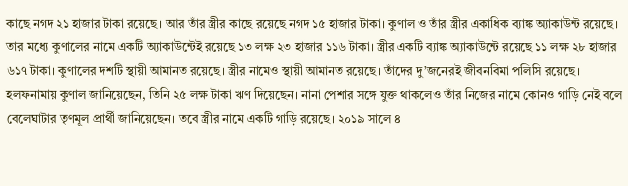কাছে নগদ ২১ হাজার টাকা রয়েছে। আর তাঁর স্ত্রীর কাছে রয়েছে নগদ ১৫ হাজার টাকা। কুণাল ও তাঁর স্ত্রীর একাধিক ব্যাঙ্ক অ্যাকাউন্ট রয়েছে। তার মধ্যে কুণালের নামে একটি অ্যাকাউন্টেই রয়েছে ১৩ লক্ষ ২৩ হাজার ১১৬ টাকা। স্ত্রীর একটি ব্যাঙ্ক অ্যাকাউন্টে রয়েছে ১১ লক্ষ ২৮ হাজার ৬১৭ টাকা। কুণালের দশটি স্থায়ী আমানত রয়েছে। স্ত্রীর নামেও স্থায়ী আমানত রয়েছে। তাঁদের দু’জনেরই জীবনবিমা পলিসি রয়েছে। হলফনামায় কুণাল জানিয়েছেন, তিনি ২৫ লক্ষ টাকা ঋণ দিয়েছেন। নানা পেশার সঙ্গে যুক্ত থাকলেও তাঁর নিজের নামে কোনও গাড়ি নেই বলে বেলেঘাটার তৃণমূল প্রার্থী জানিয়েছেন। তবে স্ত্রীর নামে একটি গাড়ি রয়েছে। ২০১৯ সালে ৪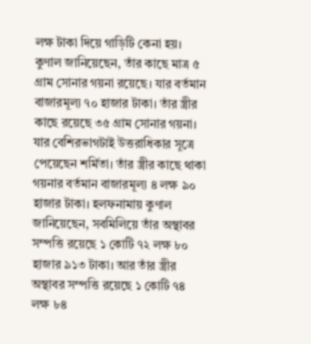লক্ষ টাকা দিয়ে গাড়িটি কেনা হয়। কুণাল জানিয়েছেন, তাঁর কাছে মাত্র ৫ গ্রাম সোনার গয়না রয়েছে। যার বর্তমান বাজারমূল্য ৭০ হাজার টাকা। তাঁর স্ত্রীর কাছে রয়েছে ৩৫ গ্রাম সোনার গয়না। যার বেশিরভাগটাই উত্তরাধিকার সূত্রে পেয়েছেন শর্মিতা। তাঁর স্ত্রীর কাছে থাকা গয়নার বর্তমান বাজারমূল্য ৪ লক্ষ ৯০ হাজার টাকা। হলফনামায় কুণাল জানিয়েছেন, সবমিলিয়ে তাঁর অস্থাবর সম্পত্তি রয়েছে ১ কোটি ৭২ লক্ষ ৮০ হাজার ৯১৩ টাকা। আর তাঁর স্ত্রীর অস্থাবর সম্পত্তি রয়েছে ১ কোটি ৭৪ লক্ষ ৮৪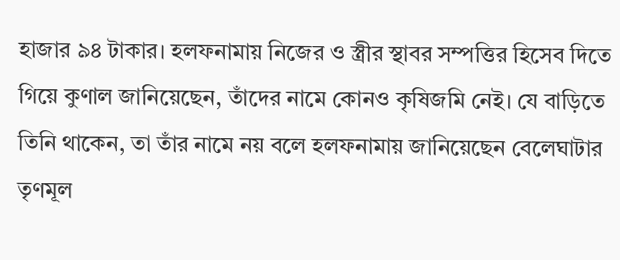হাজার ৯৪ টাকার। হলফনামায় নিজের ও স্ত্রীর স্থাবর সম্পত্তির হিসেব দিতে গিয়ে কুণাল জানিয়েছেন, তাঁদের নামে কোনও কৃষিজমি নেই। যে বাড়িতে তিনি থাকেন, তা তাঁর নামে নয় বলে হলফনামায় জানিয়েছেন বেলেঘাটার তৃণমূল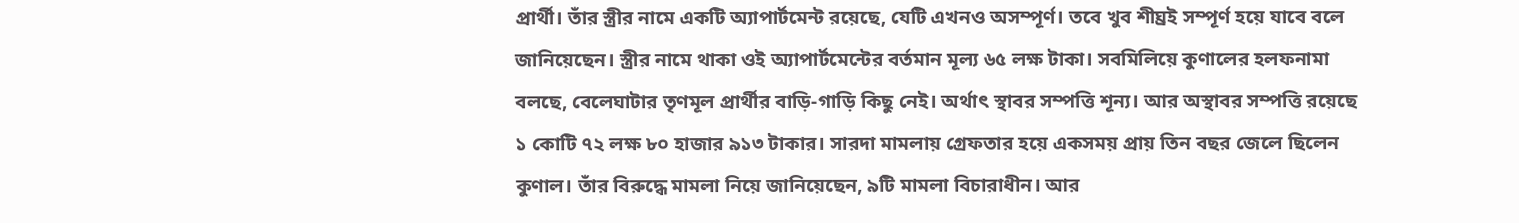প্রার্থী। তাঁর স্ত্রীর নামে একটি অ্যাপার্টমেন্ট রয়েছে, যেটি এখনও অসম্পূর্ণ। তবে খুব শীঘ্রই সম্পূর্ণ হয়ে যাবে বলে জানিয়েছেন। স্ত্রীর নামে থাকা ওই অ্যাপার্টমেন্টের বর্তমান মূল্য ৬৫ লক্ষ টাকা। সবমিলিয়ে কুণালের হলফনামা বলছে, বেলেঘাটার তৃণমূল প্রার্থীর বাড়ি-গাড়ি কিছু নেই। অর্থাৎ স্থাবর সম্পত্তি শূন্য। আর অস্থাবর সম্পত্তি রয়েছে ১ কোটি ৭২ লক্ষ ৮০ হাজার ৯১৩ টাকার। সারদা মামলায় গ্রেফতার হয়ে একসময় প্রায় তিন বছর জেলে ছিলেন কুণাল। তাঁর বিরুদ্ধে মামলা নিয়ে জানিয়েছেন, ৯টি মামলা বিচারাধীন। আর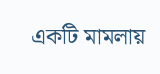একটি মামলায়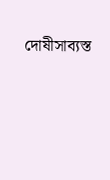দোষীসাব্যস্ত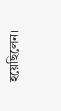হয়েছিলেন।